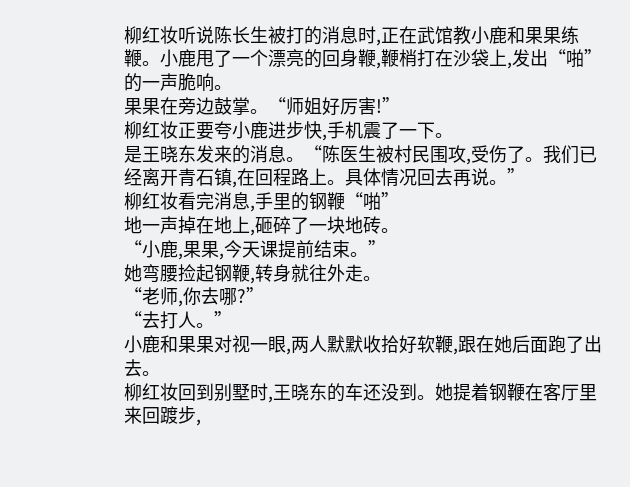柳红妆听说陈长生被打的消息时,正在武馆教小鹿和果果练鞭。小鹿甩了一个漂亮的回身鞭,鞭梢打在沙袋上,发出“啪”
的一声脆响。
果果在旁边鼓掌。“师姐好厉害!”
柳红妆正要夸小鹿进步快,手机震了一下。
是王晓东发来的消息。“陈医生被村民围攻,受伤了。我们已经离开青石镇,在回程路上。具体情况回去再说。”
柳红妆看完消息,手里的钢鞭“啪”
地一声掉在地上,砸碎了一块地砖。
“小鹿,果果,今天课提前结束。”
她弯腰捡起钢鞭,转身就往外走。
“老师,你去哪?”
“去打人。”
小鹿和果果对视一眼,两人默默收拾好软鞭,跟在她后面跑了出去。
柳红妆回到别墅时,王晓东的车还没到。她提着钢鞭在客厅里来回踱步,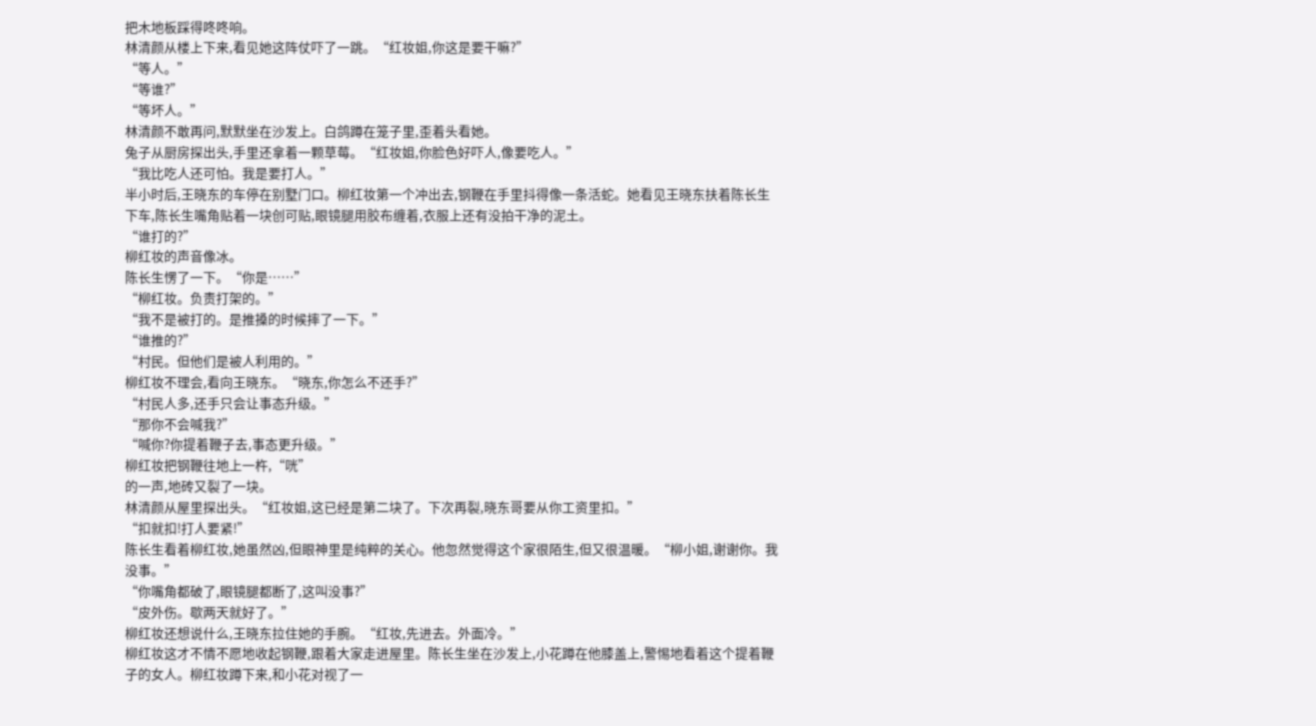把木地板踩得咚咚响。
林清颜从楼上下来,看见她这阵仗吓了一跳。“红妆姐,你这是要干嘛?”
“等人。”
“等谁?”
“等坏人。”
林清颜不敢再问,默默坐在沙发上。白鸽蹲在笼子里,歪着头看她。
兔子从厨房探出头,手里还拿着一颗草莓。“红妆姐,你脸色好吓人,像要吃人。”
“我比吃人还可怕。我是要打人。”
半小时后,王晓东的车停在别墅门口。柳红妆第一个冲出去,钢鞭在手里抖得像一条活蛇。她看见王晓东扶着陈长生下车,陈长生嘴角贴着一块创可贴,眼镜腿用胶布缠着,衣服上还有没拍干净的泥土。
“谁打的?”
柳红妆的声音像冰。
陈长生愣了一下。“你是……”
“柳红妆。负责打架的。”
“我不是被打的。是推搡的时候摔了一下。”
“谁推的?”
“村民。但他们是被人利用的。”
柳红妆不理会,看向王晓东。“晓东,你怎么不还手?”
“村民人多,还手只会让事态升级。”
“那你不会喊我?”
“喊你?你提着鞭子去,事态更升级。”
柳红妆把钢鞭往地上一杵,“咣”
的一声,地砖又裂了一块。
林清颜从屋里探出头。“红妆姐,这已经是第二块了。下次再裂,晓东哥要从你工资里扣。”
“扣就扣!打人要紧!”
陈长生看着柳红妆,她虽然凶,但眼神里是纯粹的关心。他忽然觉得这个家很陌生,但又很温暖。“柳小姐,谢谢你。我没事。”
“你嘴角都破了,眼镜腿都断了,这叫没事?”
“皮外伤。歇两天就好了。”
柳红妆还想说什么,王晓东拉住她的手腕。“红妆,先进去。外面冷。”
柳红妆这才不情不愿地收起钢鞭,跟着大家走进屋里。陈长生坐在沙发上,小花蹲在他膝盖上,警惕地看着这个提着鞭子的女人。柳红妆蹲下来,和小花对视了一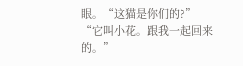眼。“这猫是你们的?”
“它叫小花。跟我一起回来的。”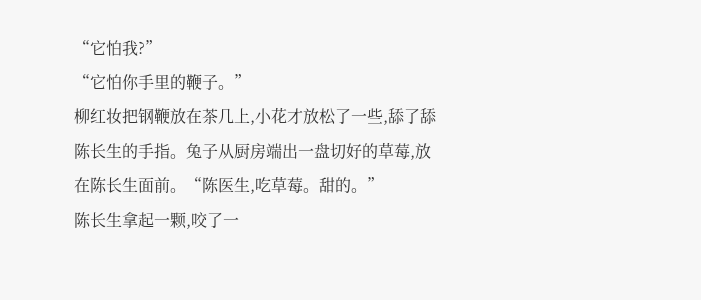“它怕我?”
“它怕你手里的鞭子。”
柳红妆把钢鞭放在茶几上,小花才放松了一些,舔了舔陈长生的手指。兔子从厨房端出一盘切好的草莓,放在陈长生面前。“陈医生,吃草莓。甜的。”
陈长生拿起一颗,咬了一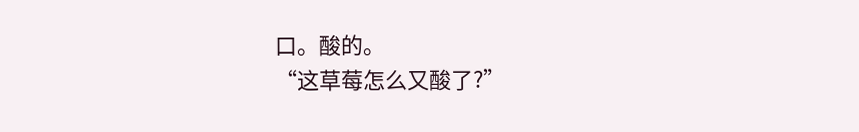口。酸的。
“这草莓怎么又酸了?”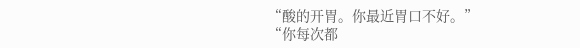“酸的开胃。你最近胃口不好。”
“你每次都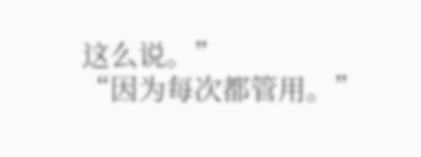这么说。”
“因为每次都管用。”